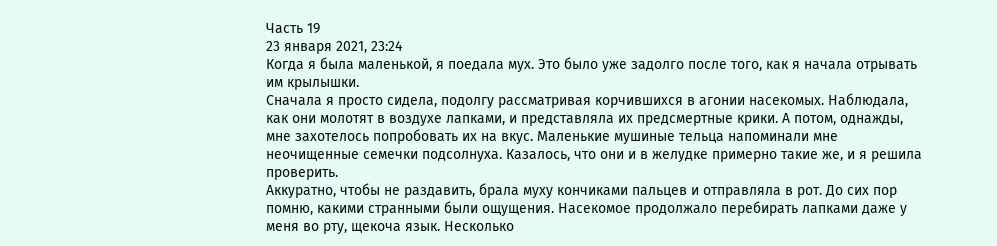Часть 19
23 января 2021, 23:24
Когда я была маленькой, я поедала мух. Это было уже задолго после того, как я начала отрывать им крылышки.
Сначала я просто сидела, подолгу рассматривая корчившихся в агонии насекомых. Наблюдала, как они молотят в воздухе лапками, и представляла их предсмертные крики. А потом, однажды, мне захотелось попробовать их на вкус. Маленькие мушиные тельца напоминали мне неочищенные семечки подсолнуха. Казалось, что они и в желудке примерно такие же, и я решила проверить.
Аккуратно, чтобы не раздавить, брала муху кончиками пальцев и отправляла в рот. До сих пор помню, какими странными были ощущения. Насекомое продолжало перебирать лапками даже у меня во рту, щекоча язык. Несколько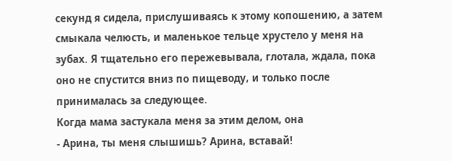секунд я сидела, прислушиваясь к этому копошению, а затем смыкала челюсть, и маленькое тельце хрустело у меня на зубах. Я тщательно его пережевывала, глотала, ждала, пока оно не спустится вниз по пищеводу, и только после принималась за следующее.
Когда мама застукала меня за этим делом, она
- Арина, ты меня слышишь? Арина, вставай!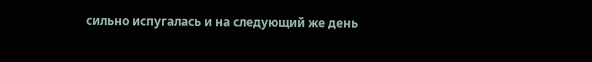сильно испугалась и на следующий же день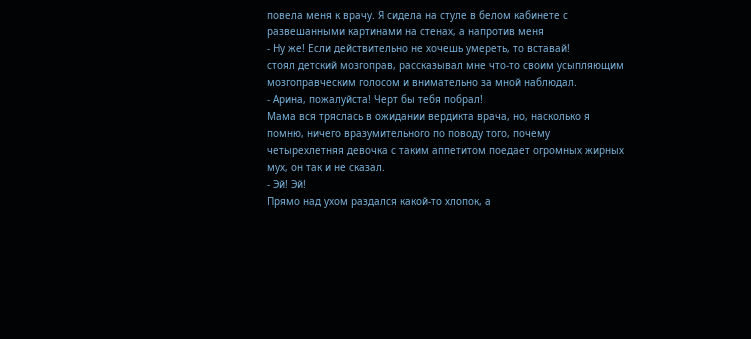повела меня к врачу. Я сидела на стуле в белом кабинете с развешанными картинами на стенах, а напротив меня
- Ну же! Если действительно не хочешь умереть, то вставай!
стоял детский мозгоправ, рассказывал мне что-то своим усыпляющим мозгоправческим голосом и внимательно за мной наблюдал.
- Арина, пожалуйста! Черт бы тебя побрал!
Мама вся тряслась в ожидании вердикта врача, но, насколько я помню, ничего вразумительного по поводу того, почему четырехлетняя девочка с таким аппетитом поедает огромных жирных мух, он так и не сказал.
- Эй! Эй!
Прямо над ухом раздался какой-то хлопок, а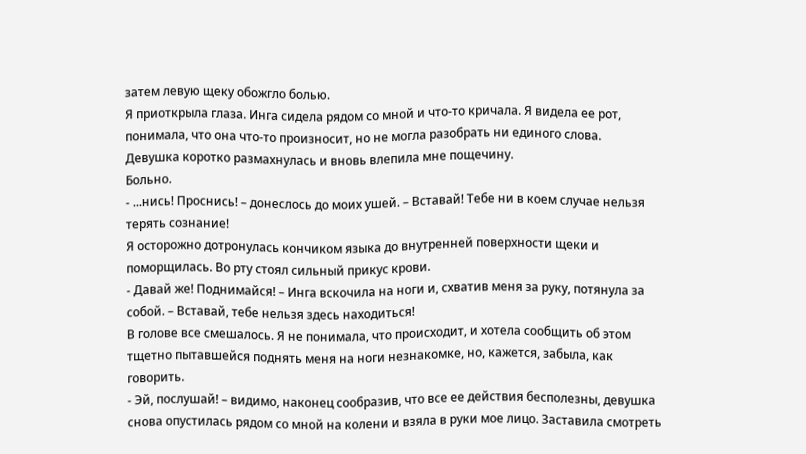затем левую щеку обожгло болью.
Я приоткрыла глаза. Инга сидела рядом со мной и что-то кричала. Я видела ее рот, понимала, что она что-то произносит, но не могла разобрать ни единого слова.
Девушка коротко размахнулась и вновь влепила мне пощечину.
Больно.
- ...нись! Проснись! – донеслось до моих ушей. – Вставай! Тебе ни в коем случае нельзя терять сознание!
Я осторожно дотронулась кончиком языка до внутренней поверхности щеки и поморщилась. Во рту стоял сильный прикус крови.
- Давай же! Поднимайся! – Инга вскочила на ноги и, схватив меня за руку, потянула за собой. – Вставай, тебе нельзя здесь находиться!
В голове все смешалось. Я не понимала, что происходит, и хотела сообщить об этом тщетно пытавшейся поднять меня на ноги незнакомке, но, кажется, забыла, как говорить.
- Эй, послушай! – видимо, наконец сообразив, что все ее действия бесполезны, девушка снова опустилась рядом со мной на колени и взяла в руки мое лицо. Заставила смотреть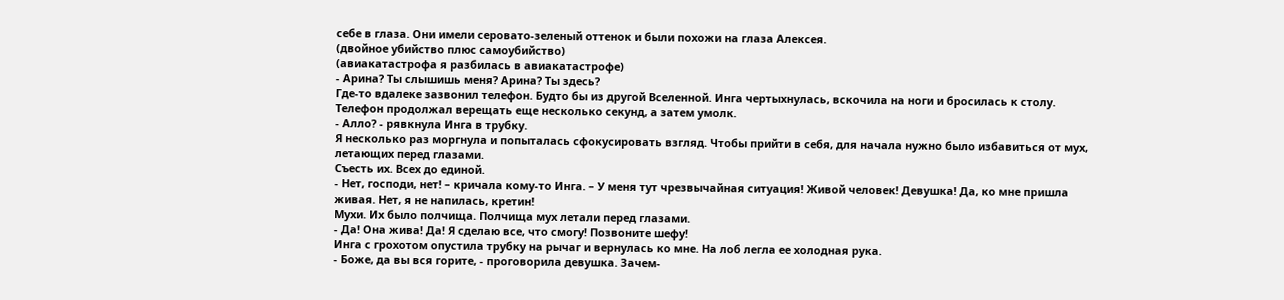себе в глаза. Они имели серовато-зеленый оттенок и были похожи на глаза Алексея.
(двойное убийство плюс самоубийство)
(авиакатастрофа я разбилась в авиакатастрофе)
- Арина? Ты слышишь меня? Арина? Ты здесь?
Где-то вдалеке зазвонил телефон. Будто бы из другой Вселенной. Инга чертыхнулась, вскочила на ноги и бросилась к столу. Телефон продолжал верещать еще несколько секунд, а затем умолк.
- Алло? - рявкнула Инга в трубку.
Я несколько раз моргнула и попыталась сфокусировать взгляд. Чтобы прийти в себя, для начала нужно было избавиться от мух, летающих перед глазами.
Съесть их. Всех до единой.
- Нет, господи, нет! – кричала кому-то Инга. – У меня тут чрезвычайная ситуация! Живой человек! Девушка! Да, ко мне пришла живая. Нет, я не напилась, кретин!
Мухи. Их было полчища. Полчища мух летали перед глазами.
- Да! Она жива! Да! Я сделаю все, что смогу! Позвоните шефу!
Инга с грохотом опустила трубку на рычаг и вернулась ко мне. На лоб легла ее холодная рука.
- Боже, да вы вся горите, - проговорила девушка. Зачем-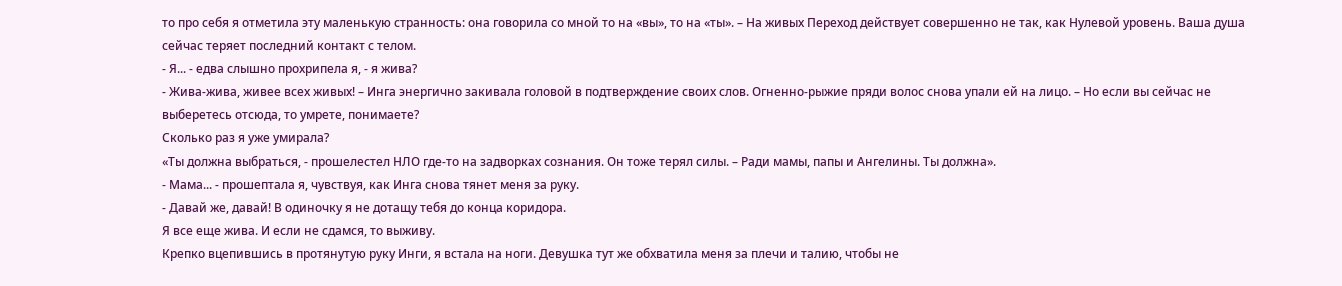то про себя я отметила эту маленькую странность: она говорила со мной то на «вы», то на «ты». – На живых Переход действует совершенно не так, как Нулевой уровень. Ваша душа сейчас теряет последний контакт с телом.
- Я... - едва слышно прохрипела я, - я жива?
- Жива-жива, живее всех живых! – Инга энергично закивала головой в подтверждение своих слов. Огненно-рыжие пряди волос снова упали ей на лицо. – Но если вы сейчас не выберетесь отсюда, то умрете, понимаете?
Сколько раз я уже умирала?
«Ты должна выбраться, - прошелестел НЛО где-то на задворках сознания. Он тоже терял силы. – Ради мамы, папы и Ангелины. Ты должна».
- Мама... - прошептала я, чувствуя, как Инга снова тянет меня за руку.
- Давай же, давай! В одиночку я не дотащу тебя до конца коридора.
Я все еще жива. И если не сдамся, то выживу.
Крепко вцепившись в протянутую руку Инги, я встала на ноги. Девушка тут же обхватила меня за плечи и талию, чтобы не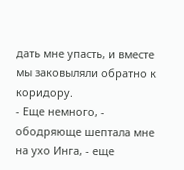дать мне упасть, и вместе мы заковыляли обратно к коридору.
- Еще немного, - ободряюще шептала мне на ухо Инга, - еще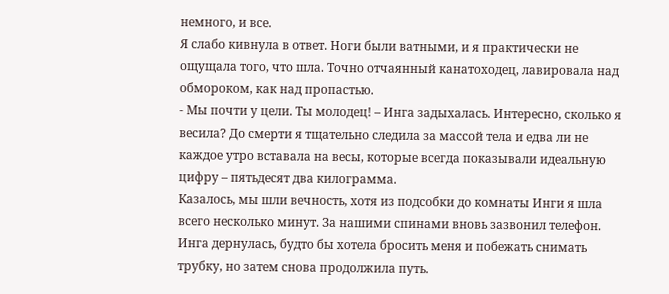немного, и все.
Я слабо кивнула в ответ. Ноги были ватными, и я практически не ощущала того, что шла. Точно отчаянный канатоходец, лавировала над обмороком, как над пропастью.
- Мы почти у цели. Ты молодец! – Инга задыхалась. Интересно, сколько я весила? До смерти я тщательно следила за массой тела и едва ли не каждое утро вставала на весы, которые всегда показывали идеальную цифру – пятьдесят два килограмма.
Казалось, мы шли вечность, хотя из подсобки до комнаты Инги я шла всего несколько минут. За нашими спинами вновь зазвонил телефон. Инга дернулась, будто бы хотела бросить меня и побежать снимать трубку, но затем снова продолжила путь.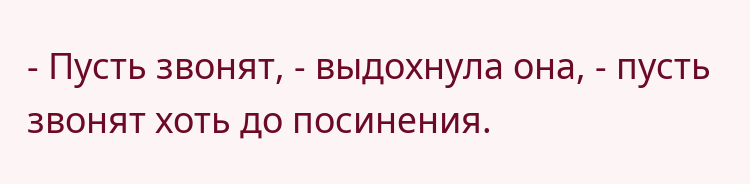- Пусть звонят, - выдохнула она, - пусть звонят хоть до посинения.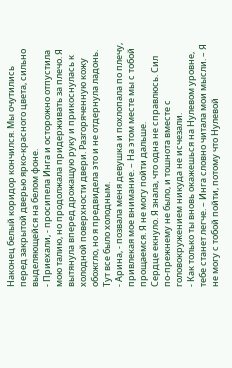Наконец белый коридор кончился. Мы очутились перед закрытой дверью ярко-красного цвета, сильно выделяющейся на белом фоне.
- Приехали, - просипела Инга и осторожно отпустила мою талию, но продолжала придерживать за плечо. Я вытянула вперед дрожащую руку и прикоснулась к холодной поверхности двери. Разгоряченную кожу обожгло, но я предвидела это и не отдернула ладонь. Тут все было холодным.
- Арина, - позвала меня девушка и похлопала по плечу, привлекая мое внимание. – На этом месте мы с тобой прощаемся. Я не могу пойти дальше.
Сердце екнуло. Я знала, что одна не справлюсь. Сил по-прежнему не было, и тошнота вместе с головокружением никуда не исчезали.
- Как только ты вновь окажешься на Нулевом уровне, тебе станет легче. – Инга словно читала мои мысли. – Я не могу с тобой пойти, потому что Нулевой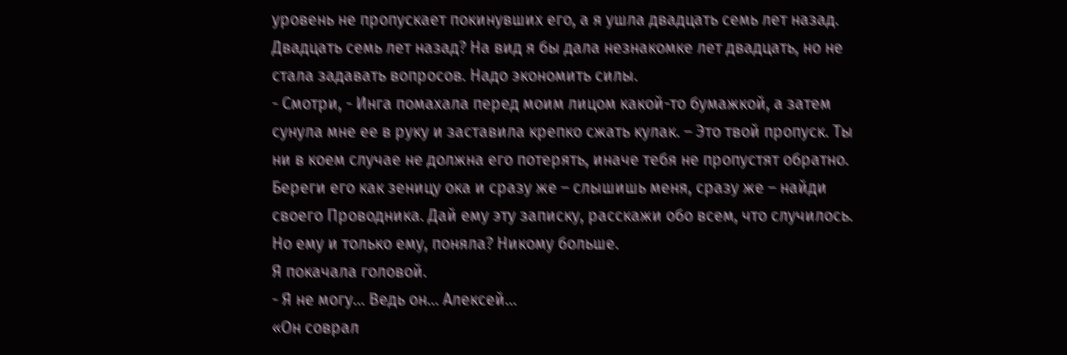уровень не пропускает покинувших его, а я ушла двадцать семь лет назад.
Двадцать семь лет назад? На вид я бы дала незнакомке лет двадцать, но не стала задавать вопросов. Надо экономить силы.
- Смотри, - Инга помахала перед моим лицом какой-то бумажкой, а затем сунула мне ее в руку и заставила крепко сжать кулак. – Это твой пропуск. Ты ни в коем случае не должна его потерять, иначе тебя не пропустят обратно. Береги его как зеницу ока и сразу же – слышишь меня, сразу же – найди своего Проводника. Дай ему эту записку, расскажи обо всем, что случилось. Но ему и только ему, поняла? Никому больше.
Я покачала головой.
- Я не могу... Ведь он... Алексей...
«Он соврал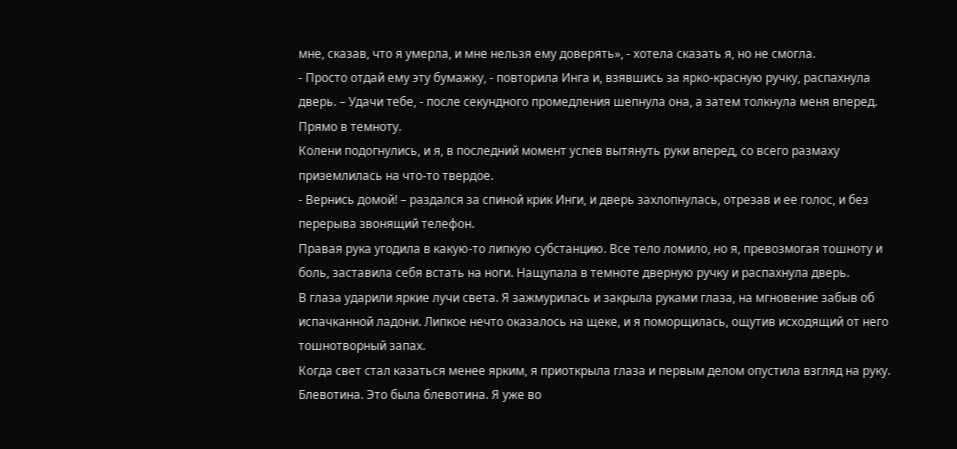мне, сказав, что я умерла, и мне нельзя ему доверять», - хотела сказать я, но не смогла.
- Просто отдай ему эту бумажку, - повторила Инга и, взявшись за ярко-красную ручку, распахнула дверь. – Удачи тебе, - после секундного промедления шепнула она, а затем толкнула меня вперед. Прямо в темноту.
Колени подогнулись, и я, в последний момент успев вытянуть руки вперед, со всего размаху приземлилась на что-то твердое.
- Вернись домой! – раздался за спиной крик Инги, и дверь захлопнулась, отрезав и ее голос, и без перерыва звонящий телефон.
Правая рука угодила в какую-то липкую субстанцию. Все тело ломило, но я, превозмогая тошноту и боль, заставила себя встать на ноги. Нащупала в темноте дверную ручку и распахнула дверь.
В глаза ударили яркие лучи света. Я зажмурилась и закрыла руками глаза, на мгновение забыв об испачканной ладони. Липкое нечто оказалось на щеке, и я поморщилась, ощутив исходящий от него тошнотворный запах.
Когда свет стал казаться менее ярким, я приоткрыла глаза и первым делом опустила взгляд на руку.
Блевотина. Это была блевотина. Я уже во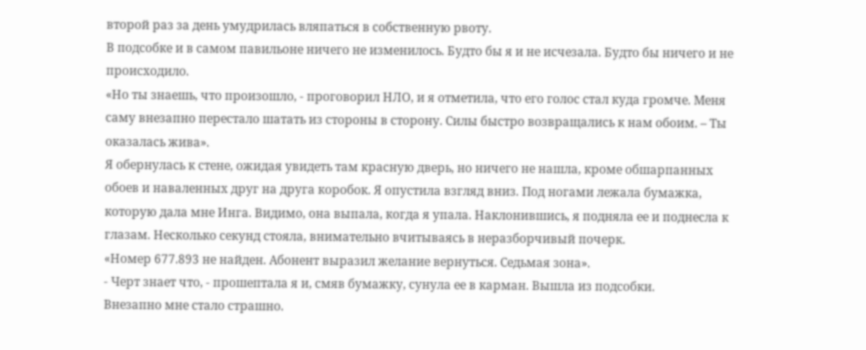второй раз за день умудрилась вляпаться в собственную рвоту.
В подсобке и в самом павильоне ничего не изменилось. Будто бы я и не исчезала. Будто бы ничего и не происходило.
«Но ты знаешь, что произошло, - проговорил НЛО, и я отметила, что его голос стал куда громче. Меня саму внезапно перестало шатать из стороны в сторону. Силы быстро возвращались к нам обоим. – Ты оказалась жива».
Я обернулась к стене, ожидая увидеть там красную дверь, но ничего не нашла, кроме обшарпанных обоев и наваленных друг на друга коробок. Я опустила взгляд вниз. Под ногами лежала бумажка, которую дала мне Инга. Видимо, она выпала, когда я упала. Наклонившись, я подняла ее и поднесла к глазам. Несколько секунд стояла, внимательно вчитываясь в неразборчивый почерк.
«Номер 677.893 не найден. Абонент выразил желание вернуться. Седьмая зона».
- Черт знает что, - прошептала я и, смяв бумажку, сунула ее в карман. Вышла из подсобки.
Внезапно мне стало страшно.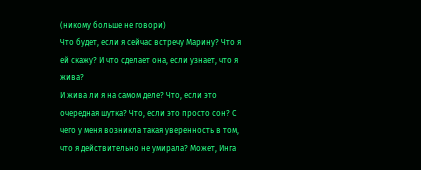(никому больше не говори)
Что будет, если я сейчас встречу Марину? Что я ей скажу? И что сделает она, если узнает, что я жива?
И жива ли я на самом деле? Что, если это очередная шутка? Что, если это просто сон? С чего у меня возникла такая уверенность в том, что я действительно не умирала? Может, Инга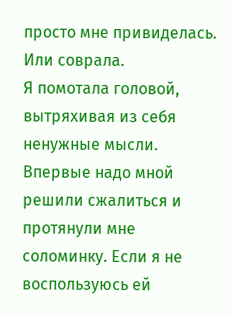просто мне привиделась. Или соврала.
Я помотала головой, вытряхивая из себя ненужные мысли. Впервые надо мной решили сжалиться и протянули мне соломинку. Если я не воспользуюсь ей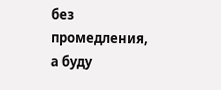без промедления, а буду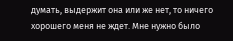думать, выдержит она или же нет, то ничего хорошего меня не ждет. Мне нужно было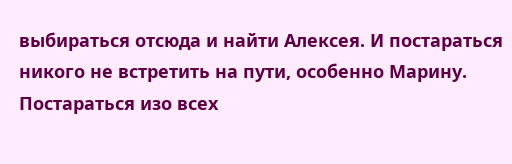выбираться отсюда и найти Алексея. И постараться никого не встретить на пути, особенно Марину.
Постараться изо всех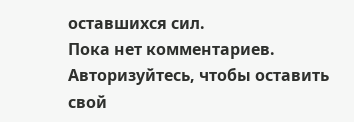оставшихся сил.
Пока нет комментариев. Авторизуйтесь, чтобы оставить свой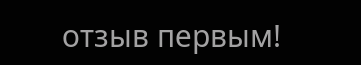отзыв первым!